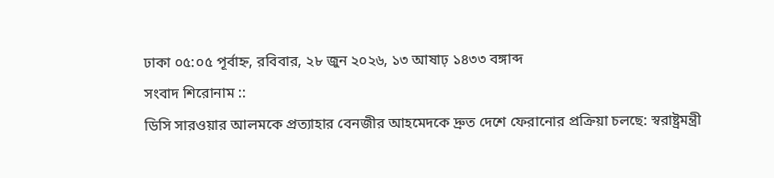ঢাকা ০৫:০৫ পূর্বাহ্ন, রবিবার, ২৮ জুন ২০২৬, ১৩ আষাঢ় ১৪৩৩ বঙ্গাব্দ
সংবাদ শিরোনাম ::
ডিসি সারওয়ার আলমকে প্রত্যাহার বেনজীর আহমেদকে দ্রুত দেশে ফেরানোর প্রক্রিয়া চলছে: স্বরাষ্ট্রমন্ত্রী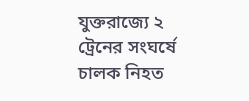যুক্তরাজ্যে ২ ট্রেনের সংঘর্ষে চালক নিহত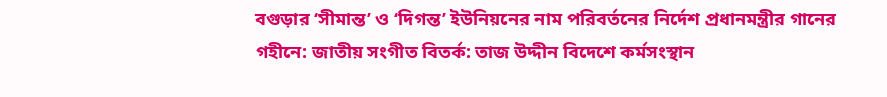বগুড়ার ‘সীমান্ত’ ও ‘দিগন্ত’ ইউনিয়নের নাম পরিবর্তনের নির্দেশ প্রধানমন্ত্রীর গানের গহীনে: জাতীয় সংগীত বিতর্ক: তাজ উদ্দীন বিদেশে কর্মসংস্থান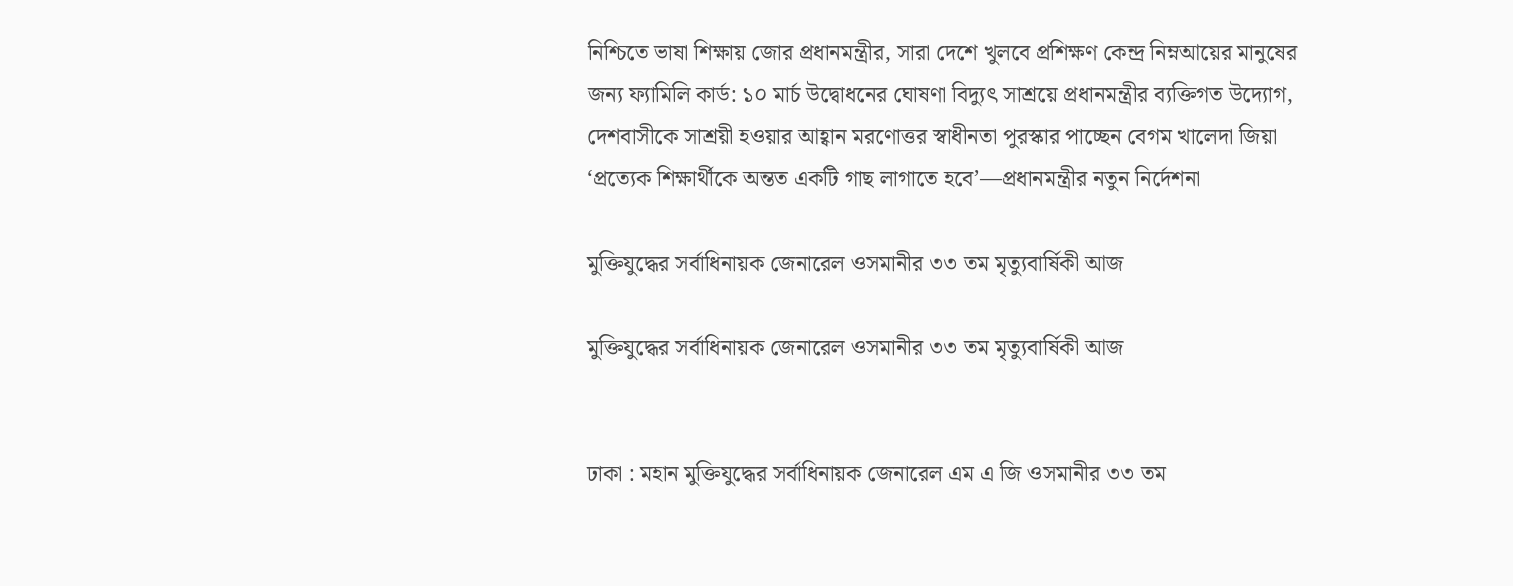নিশ্চিতে ভাষা শিক্ষায় জোর প্রধানমন্ত্রীর, সারা দেশে খুলবে প্রশিক্ষণ কেন্দ্র নিম্নআয়ের মানুষের জন্য ফ্যামিলি কার্ড: ১০ মার্চ উদ্বোধনের ঘোষণা বিদ্যুৎ সাশ্রয়ে প্রধানমন্ত্রীর ব্যক্তিগত উদ্যোগ, দেশবাসীকে সাশ্রয়ী হওয়ার আহ্বান মরণোত্তর স্বাধীনতা পুরস্কার পাচ্ছেন বেগম খালেদা জিয়া ‘প্রত্যেক শিক্ষার্থীকে অন্তত একটি গাছ লাগাতে হবে’—প্রধানমন্ত্রীর নতুন নির্দেশনা

মুক্তিযুদ্ধের সর্বাধিনায়ক জেনারেল ওসমানীর ৩৩ তম মৃত্যুবার্ষিকী আজ

মুক্তিযুদ্ধের সর্বাধিনায়ক জেনারেল ওসমানীর ৩৩ তম মৃত্যুবার্ষিকী আজ


ঢাকা : মহান মুক্তিযুদ্ধের সর্বাধিনায়ক জেনারেল এম এ জি ওসমানীর ৩৩ তম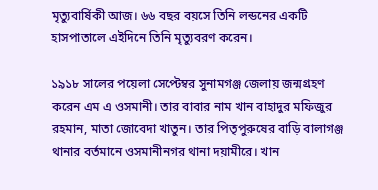মৃত্যুবার্ষিকী আজ। ৬৬ বছর বয়সে তিনি লন্ডনের একটি হাসপাতালে এইদিনে তিনি মৃত্যুবরণ করেন।

১৯১৮ সালের পয়েলা সেপ্টেম্বর সুনামগঞ্জ জেলায় জন্মগ্রহণ করেন এম এ ওসমানী। তার বাবার নাম খান বাহাদুর মফিজুর রহমান, মাতা জোবেদা খাতুন। তার পিতৃপুরুষের বাড়ি বালাগঞ্জ থানার বর্তমানে ওসমানীনগর থানা দয়ামীরে। খান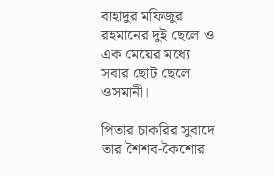বাহাদুর মফিজুর রহমানের দুই ছেলে ও এক মেয়ের মধ্যে সবার ছোট ছেলে ওসমানী।

পিতার চাকরির সুবাদে তার শৈশব-কৈশোর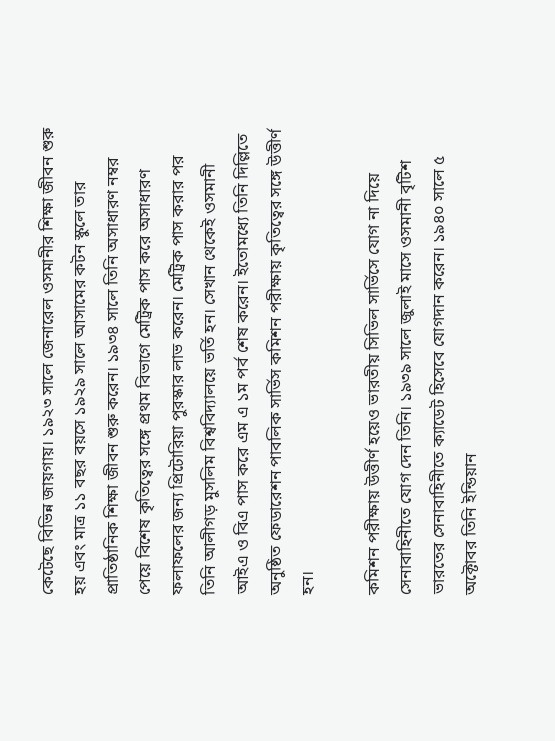কেটেছে বিভিন্ন জায়গায়। ১৯২৩ সালে জেনারেল ওসমানীর শিক্ষা জীবন শুরু হয় এবং মাত্র ১১ বছর বয়সে ১৯২৯ সালে আসামের কটন স্কুলে তার প্রাতিষ্ঠানিক শিক্ষা জীবন শুরু করেন। ১৯৩৪ সালে তিনি অসাধারণ নম্বর পেয়ে বিশেষ কৃতিত্বের সঙ্গে প্রথম বিভাগে মেট্রিক পাস করে অসাধারণ ফলাফলের জন্য প্রিটোরিয়া পুরস্কার লাভ করেন। মেট্রিক পাস করার পর তিনি আলীগড় মুসলিম বিশ্ববিদ্যালয়ে ভর্তি হন। সেখান থেকেই ওসমানী আইএ ও বিএ পাস করে এম এ ১ম পর্ব শেষ করেন। ইতোমধ্যে তিনি দিল্লিতে অনুষ্ঠিত ফেডারেশন পাবলিক সার্ভিস কমিশন পরীক্ষায় কৃতিত্বের সঙ্গে উত্তীর্ণ হন।

কমিশন পরীক্ষায় উত্তীর্ণ হয়েও ভারতীয় সিভিল সার্ভিসে যোগ না দিয়ে সেনাবাহিনীতে যোগ দেন তিনি। ১৯৩৯ সালে জুলাই মাসে ওসমানী বৃটিশ ভারতের সেনাবাহিনীতে ক্যাডেট হিসেবে যোগদান করেন। ১৯৪০ সালে ৫ অক্টোবর তিনি ইন্ডিয়ান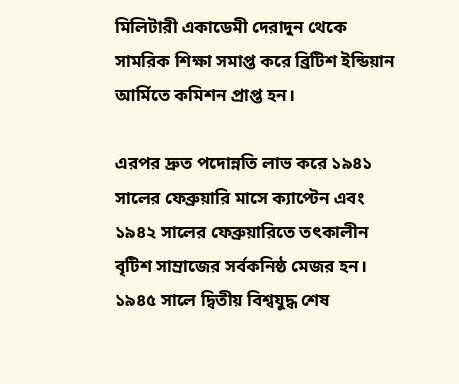মিলিটারী একাডেমী দেরাদুন থেকে সামরিক শিক্ষা সমাপ্ত করে ব্রিটিশ ইন্ডিয়ান আর্মিতে কমিশন প্রাপ্ত হন।

এরপর দ্রুত পদোন্নতি লাভ করে ১৯৪১ সালের ফেব্রুয়ারি মাসে ক্যাপ্টেন এবং ১৯৪২ সালের ফেব্রুয়ারিতে তৎকালীন বৃটিশ সাম্রাজের সর্বকনিষ্ঠ মেজর হন। ১৯৪৫ সালে দ্বিতীয় বিশ্বযুদ্ধ শেষ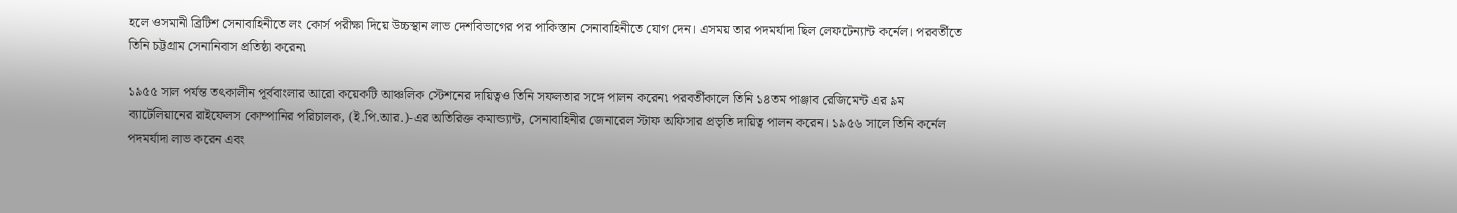হলে ওসমানী ব্রিটিশ সেনাবাহিনীতে লং কোর্স পরীক্ষা দিয়ে উচ্চস্থান লাভ দেশবিভাগের পর পাকিস্তান সেনাবাহিনীতে যোগ দেন। এসময় তার পদমর্যাদা ছিল লেফটেন্যান্ট কর্নেল। পরবর্তীতে তিনি চট্টগ্রাম সেনানিবাস প্রতিষ্ঠা করেন৷

১৯৫৫ সাল পর্যন্ত তৎকালীন পূর্ববাংলার আরো কয়েকটি আঞ্চলিক স্টেশনের দায়িত্বও তিনি সফলতার সঙ্গে পালন করেন৷ পরবর্তীকালে তিনি ১৪তম পাঞ্জাব রেজিমেন্ট এর ৯ম ব্যাটেলিয়ানের রাইফেলস কোম্পানির পরিচালক, (ই.পি.আর.)-এর অতিরিক্ত কমান্ড্যান্ট, সেনাবাহিনীর জেনারেল স্টাফ অফিসার প্রভৃতি দায়িত্ব পালন করেন। ১৯৫৬ সালে তিনি কর্নেল পদমর্যাদা লাভ করেন এবং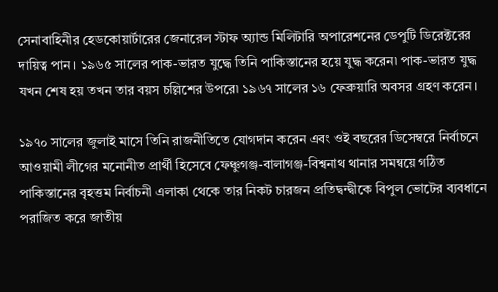সেনাবাহিনীর হেডকোয়ার্টারের জেনারেল স্টাফ অ্যান্ড মিলিটারি অপারেশনের ডেপুটি ডিরেক্টরের দায়িত্ব পান। ১৯৬৫ সালের পাক-ভারত যুদ্ধে তিনি পাকিস্তানের হয়ে যুদ্ধ করেন৷ পাক-ভারত যুদ্ধ যখন শেষ হয় তখন তার বয়স চল্লিশের উপরে৷ ১৯৬৭ সালের ১৬ ফেব্রুয়ারি অবসর গ্রহণ করেন।

১৯৭০ সালের জুলাই মাসে তিনি রাজনীতিতে যোগদান করেন এবং ওই বছরের ডিসেম্বরে নির্বাচনে আওয়ামী লীগের মনোনীত প্রার্থী হিসেবে ফেঞ্চুগঞ্জ-বালাগঞ্জ-বিশ্বনাথ থানার সমন্বয়ে গঠিত পাকিস্তানের বৃহত্তম নির্বাচনী এলাকা থেকে তার নিকট চারজন প্রতিদ্বন্দ্বীকে বিপুল ভোটের ব্যবধানে পরাজিত করে জাতীয়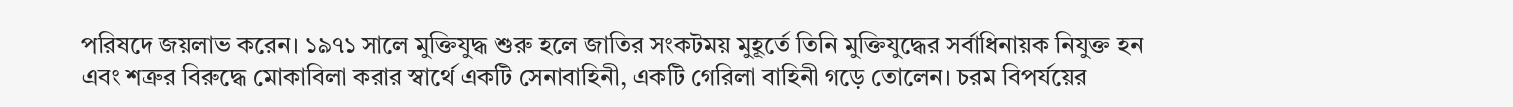পরিষদে জয়লাভ করেন। ১৯৭১ সালে মুক্তিযুদ্ধ শুরু হলে জাতির সংকটময় মুহূর্তে তিনি মুক্তিযুদ্ধের সর্বাধিনায়ক নিযুক্ত হন এবং শত্রুর বিরুদ্ধে মোকাবিলা করার স্বার্থে একটি সেনাবাহিনী, একটি গেরিলা বাহিনী গড়ে তোলেন। চরম বিপর্যয়ের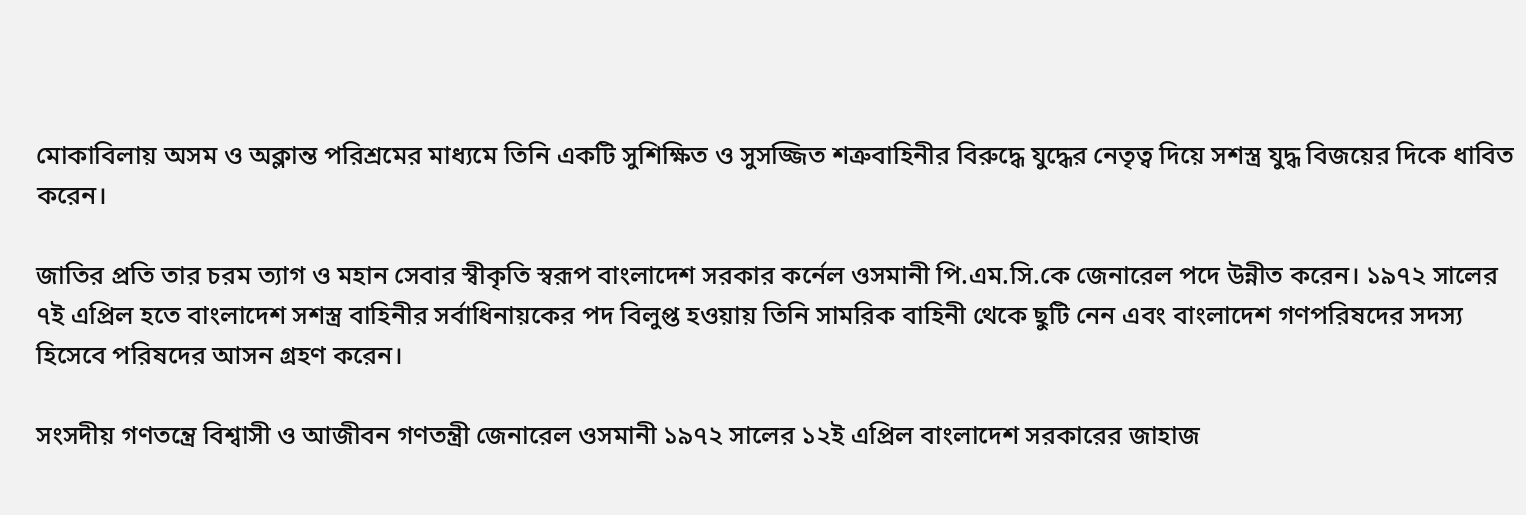মোকাবিলায় অসম ও অক্লান্ত পরিশ্রমের মাধ্যমে তিনি একটি সুশিক্ষিত ও সুসজ্জিত শত্রুবাহিনীর বিরুদ্ধে যুদ্ধের নেতৃত্ব দিয়ে সশস্ত্র যুদ্ধ বিজয়ের দিকে ধাবিত করেন।

জাতির প্রতি তার চরম ত্যাগ ও মহান সেবার স্বীকৃতি স্বরূপ বাংলাদেশ সরকার কর্নেল ওসমানী পি.এম.সি.কে জেনারেল পদে উন্নীত করেন। ১৯৭২ সালের ৭ই এপ্রিল হতে বাংলাদেশ সশস্ত্র বাহিনীর সর্বাধিনায়কের পদ বিলুপ্ত হওয়ায় তিনি সামরিক বাহিনী থেকে ছুটি নেন এবং বাংলাদেশ গণপরিষদের সদস্য হিসেবে পরিষদের আসন গ্রহণ করেন।

সংসদীয় গণতন্ত্রে বিশ্বাসী ও আজীবন গণতন্ত্রী জেনারেল ওসমানী ১৯৭২ সালের ১২ই এপ্রিল বাংলাদেশ সরকারের জাহাজ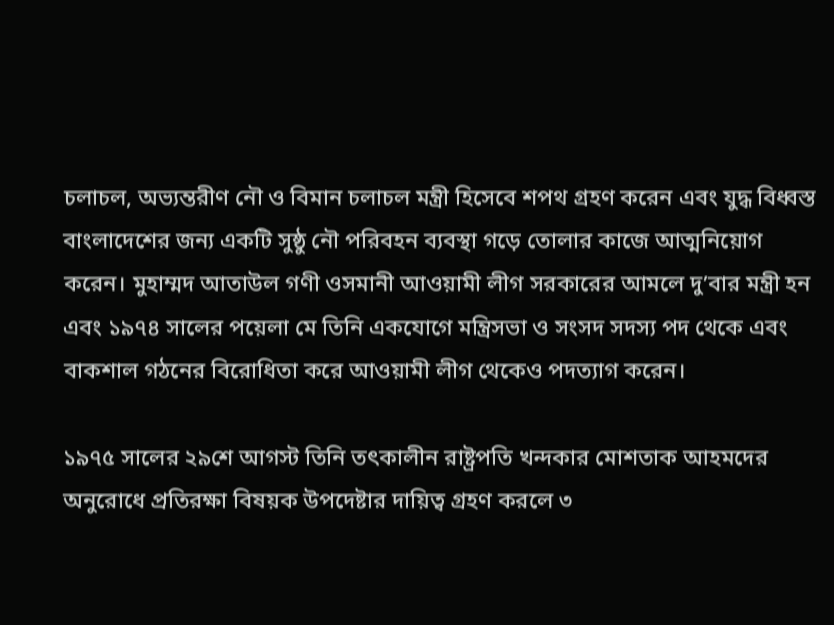চলাচল, অভ্যন্তরীণ নৌ ও বিমান চলাচল মন্ত্রী হিসেবে শপথ গ্রহণ করেন এবং যুদ্ধ বিধ্বস্ত বাংলাদেশের জন্য একটি সুষ্ঠু নৌ পরিবহন ব্যবস্থা গড়ে তোলার কাজে আত্মনিয়োগ করেন। মুহাম্মদ আতাউল গণী ওসমানী আওয়ামী লীগ সরকারের আমলে দু’বার মন্ত্রী হন এবং ১৯৭৪ সালের পয়েলা মে তিনি একযোগে মন্ত্রিসভা ও সংসদ সদস্য পদ থেকে এবং বাকশাল গঠনের বিরোধিতা করে আওয়ামী লীগ থেকেও পদত্যাগ করেন।

১৯৭৫ সালের ২৯শে আগস্ট তিনি তৎকালীন রাষ্ট্রপতি খন্দকার মোশতাক আহমদের অনুরোধে প্রতিরক্ষা বিষয়ক উপদেষ্টার দায়িত্ব গ্রহণ করলে ৩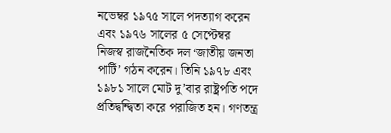নভেম্বর ১৯৭৫ সালে পদত্যাগ করেন এবং ১৯৭৬ সালের ৫ সেপ্টেম্বর নিজস্ব রাজনৈতিক দল ‘জাতীয় জনতা পার্টি’ গঠন করেন। তিনি ১৯৭৮ এবং ১৯৮১ সালে মোট দু’বার রাষ্ট্রপতি পদে প্রতিদ্বন্দ্বিতা করে পরাজিত হন। গণতন্ত্র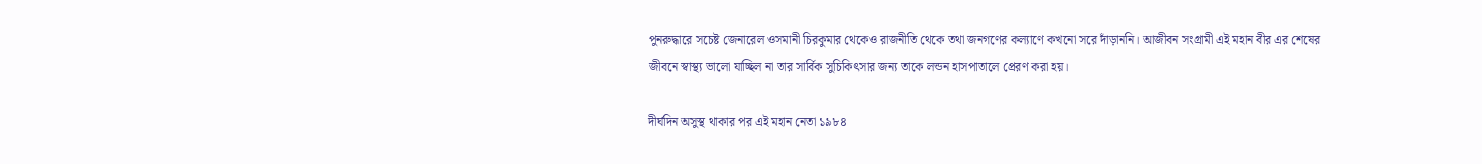পুনরুদ্ধারে সচেষ্ট জেনারেল ওসমানী চিরকুমার থেকেও রাজনীতি থেকে তথা জনগণের কল্যাণে কখনো সরে দাঁড়াননি। আজীবন সংগ্রামী এই মহান বীর এর শেষের জীবনে স্বাস্থ্য ভালো যাচ্ছিল না তার সার্বিক সুচিকিৎসার জন্য তাকে লন্ডন হাসপাতালে প্রেরণ করা হয়।

দীর্ঘদিন অসুস্থ থাকার পর এই মহান নেতা ১৯৮৪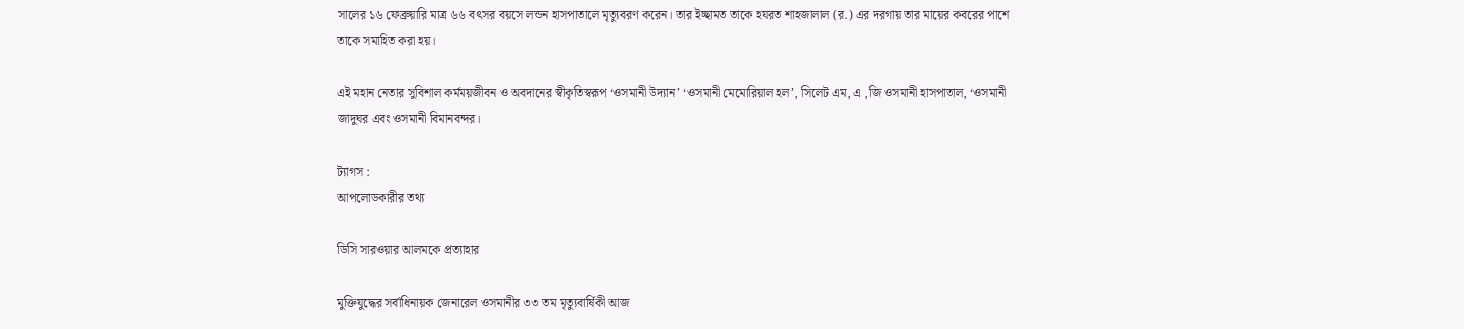সালের ১৬ ফেব্রুয়ারি মাত্র ৬৬ বৎসর বয়সে লন্ডন হাসপাতালে মৃত্যুবরণ করেন। তার ইচ্ছামত তাকে হযরত শাহজালাল (র.) এর দরগায় তার মায়ের কবরের পাশে তাকে সমাহিত করা হয়।

এই মহান নেতার সুবিশাল কর্মময়জীবন ও অবদানের স্বীকৃতিস্বরূপ ‘ওসমানী উদ্যান’ ‘ওসমানী মেমোরিয়াল হল’, সিলেট এম, এ ,জি ওসমানী হাসপাতাল, ‘ওসমানী জাদুঘর এবং ওসমানী বিমানবন্দর।

ট্যাগস :
আপলোডকারীর তথ্য

ডিসি সারওয়ার আলমকে প্রত্যাহার

মুক্তিযুদ্ধের সর্বাধিনায়ক জেনারেল ওসমানীর ৩৩ তম মৃত্যুবার্ষিকী আজ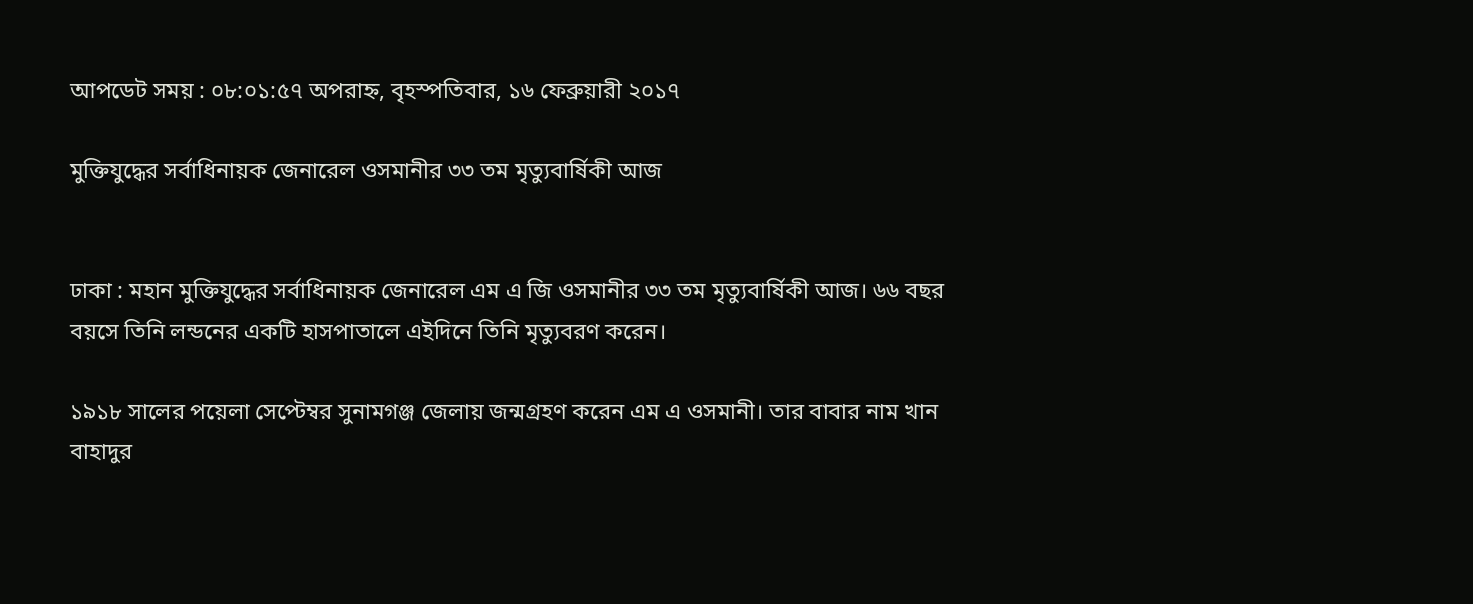আপডেট সময় : ০৮:০১:৫৭ অপরাহ্ন, বৃহস্পতিবার, ১৬ ফেব্রুয়ারী ২০১৭

মুক্তিযুদ্ধের সর্বাধিনায়ক জেনারেল ওসমানীর ৩৩ তম মৃত্যুবার্ষিকী আজ


ঢাকা : মহান মুক্তিযুদ্ধের সর্বাধিনায়ক জেনারেল এম এ জি ওসমানীর ৩৩ তম মৃত্যুবার্ষিকী আজ। ৬৬ বছর বয়সে তিনি লন্ডনের একটি হাসপাতালে এইদিনে তিনি মৃত্যুবরণ করেন।

১৯১৮ সালের পয়েলা সেপ্টেম্বর সুনামগঞ্জ জেলায় জন্মগ্রহণ করেন এম এ ওসমানী। তার বাবার নাম খান বাহাদুর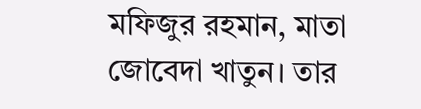মফিজুর রহমান, মাতা জোবেদা খাতুন। তার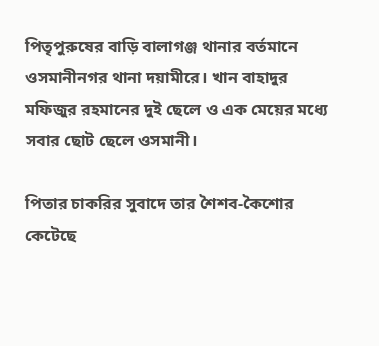পিতৃপুরুষের বাড়ি বালাগঞ্জ থানার বর্তমানে ওসমানীনগর থানা দয়ামীরে। খান বাহাদুর মফিজুর রহমানের দুই ছেলে ও এক মেয়ের মধ্যে সবার ছোট ছেলে ওসমানী।

পিতার চাকরির সুবাদে তার শৈশব-কৈশোর কেটেছে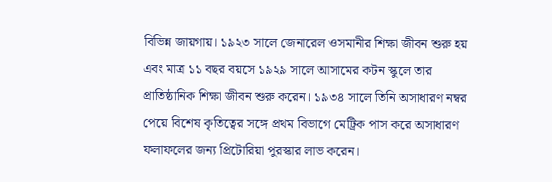বিভিন্ন জায়গায়। ১৯২৩ সালে জেনারেল ওসমানীর শিক্ষা জীবন শুরু হয় এবং মাত্র ১১ বছর বয়সে ১৯২৯ সালে আসামের কটন স্কুলে তার প্রাতিষ্ঠানিক শিক্ষা জীবন শুরু করেন। ১৯৩৪ সালে তিনি অসাধারণ নম্বর পেয়ে বিশেষ কৃতিত্বের সঙ্গে প্রথম বিভাগে মেট্রিক পাস করে অসাধারণ ফলাফলের জন্য প্রিটোরিয়া পুরস্কার লাভ করেন।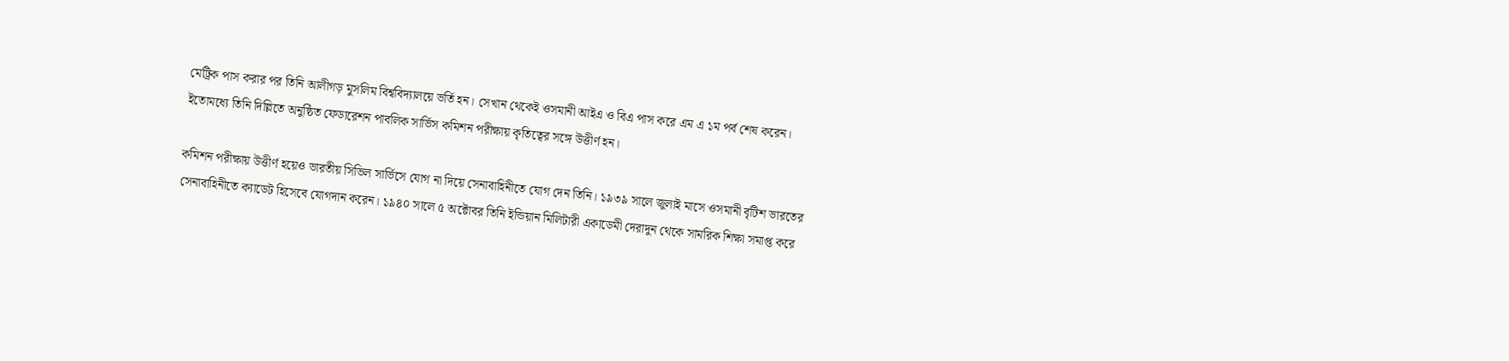মেট্রিক পাস করার পর তিনি আলীগড় মুসলিম বিশ্ববিদ্যালয়ে ভর্তি হন। সেখান থেকেই ওসমানী আইএ ও বিএ পাস করে এম এ ১ম পর্ব শেষ করেন। ইতোমধ্যে তিনি দিল্লিতে অনুষ্ঠিত ফেডারেশন পাবলিক সার্ভিস কমিশন পরীক্ষায় কৃতিত্বের সঙ্গে উত্তীর্ণ হন।

কমিশন পরীক্ষায় উত্তীর্ণ হয়েও ভারতীয় সিভিল সার্ভিসে যোগ না দিয়ে সেনাবাহিনীতে যোগ দেন তিনি। ১৯৩৯ সালে জুলাই মাসে ওসমানী বৃটিশ ভারতের সেনাবাহিনীতে ক্যাডেট হিসেবে যোগদান করেন। ১৯৪০ সালে ৫ অক্টোবর তিনি ইন্ডিয়ান মিলিটারী একাডেমী দেরাদুন থেকে সামরিক শিক্ষা সমাপ্ত করে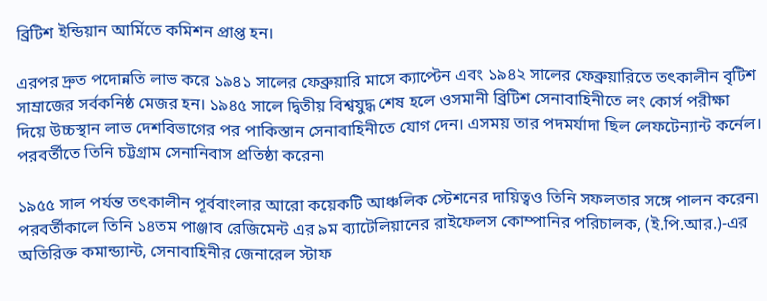ব্রিটিশ ইন্ডিয়ান আর্মিতে কমিশন প্রাপ্ত হন।

এরপর দ্রুত পদোন্নতি লাভ করে ১৯৪১ সালের ফেব্রুয়ারি মাসে ক্যাপ্টেন এবং ১৯৪২ সালের ফেব্রুয়ারিতে তৎকালীন বৃটিশ সাম্রাজের সর্বকনিষ্ঠ মেজর হন। ১৯৪৫ সালে দ্বিতীয় বিশ্বযুদ্ধ শেষ হলে ওসমানী ব্রিটিশ সেনাবাহিনীতে লং কোর্স পরীক্ষা দিয়ে উচ্চস্থান লাভ দেশবিভাগের পর পাকিস্তান সেনাবাহিনীতে যোগ দেন। এসময় তার পদমর্যাদা ছিল লেফটেন্যান্ট কর্নেল। পরবর্তীতে তিনি চট্টগ্রাম সেনানিবাস প্রতিষ্ঠা করেন৷

১৯৫৫ সাল পর্যন্ত তৎকালীন পূর্ববাংলার আরো কয়েকটি আঞ্চলিক স্টেশনের দায়িত্বও তিনি সফলতার সঙ্গে পালন করেন৷ পরবর্তীকালে তিনি ১৪তম পাঞ্জাব রেজিমেন্ট এর ৯ম ব্যাটেলিয়ানের রাইফেলস কোম্পানির পরিচালক, (ই.পি.আর.)-এর অতিরিক্ত কমান্ড্যান্ট, সেনাবাহিনীর জেনারেল স্টাফ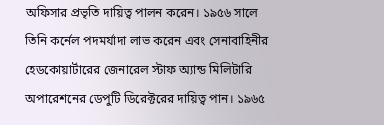অফিসার প্রভৃতি দায়িত্ব পালন করেন। ১৯৫৬ সালে তিনি কর্নেল পদমর্যাদা লাভ করেন এবং সেনাবাহিনীর হেডকোয়ার্টারের জেনারেল স্টাফ অ্যান্ড মিলিটারি অপারেশনের ডেপুটি ডিরেক্টরের দায়িত্ব পান। ১৯৬৫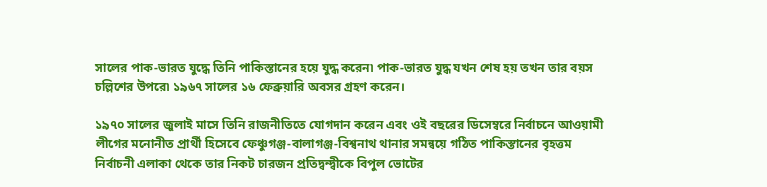সালের পাক-ভারত যুদ্ধে তিনি পাকিস্তানের হয়ে যুদ্ধ করেন৷ পাক-ভারত যুদ্ধ যখন শেষ হয় তখন তার বয়স চল্লিশের উপরে৷ ১৯৬৭ সালের ১৬ ফেব্রুয়ারি অবসর গ্রহণ করেন।

১৯৭০ সালের জুলাই মাসে তিনি রাজনীতিতে যোগদান করেন এবং ওই বছরের ডিসেম্বরে নির্বাচনে আওয়ামী লীগের মনোনীত প্রার্থী হিসেবে ফেঞ্চুগঞ্জ-বালাগঞ্জ-বিশ্বনাথ থানার সমন্বয়ে গঠিত পাকিস্তানের বৃহত্তম নির্বাচনী এলাকা থেকে তার নিকট চারজন প্রতিদ্বন্দ্বীকে বিপুল ভোটের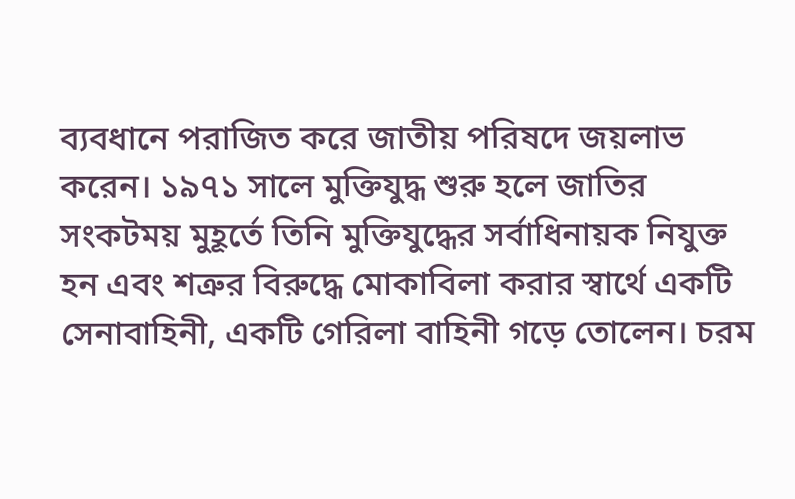ব্যবধানে পরাজিত করে জাতীয় পরিষদে জয়লাভ করেন। ১৯৭১ সালে মুক্তিযুদ্ধ শুরু হলে জাতির সংকটময় মুহূর্তে তিনি মুক্তিযুদ্ধের সর্বাধিনায়ক নিযুক্ত হন এবং শত্রুর বিরুদ্ধে মোকাবিলা করার স্বার্থে একটি সেনাবাহিনী, একটি গেরিলা বাহিনী গড়ে তোলেন। চরম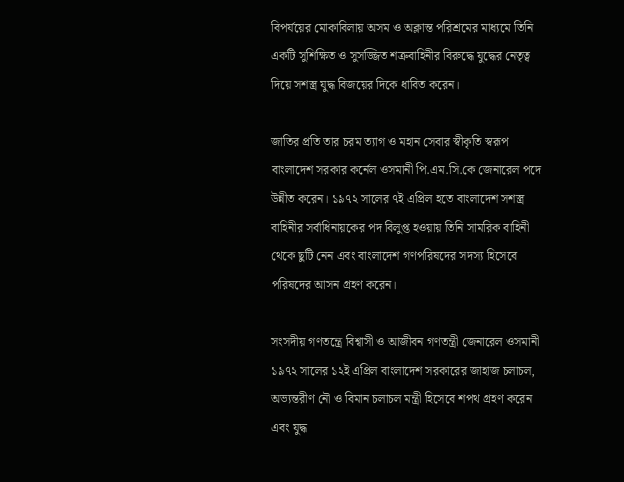বিপর্যয়ের মোকাবিলায় অসম ও অক্লান্ত পরিশ্রমের মাধ্যমে তিনি একটি সুশিক্ষিত ও সুসজ্জিত শত্রুবাহিনীর বিরুদ্ধে যুদ্ধের নেতৃত্ব দিয়ে সশস্ত্র যুদ্ধ বিজয়ের দিকে ধাবিত করেন।

জাতির প্রতি তার চরম ত্যাগ ও মহান সেবার স্বীকৃতি স্বরূপ বাংলাদেশ সরকার কর্নেল ওসমানী পি.এম.সি.কে জেনারেল পদে উন্নীত করেন। ১৯৭২ সালের ৭ই এপ্রিল হতে বাংলাদেশ সশস্ত্র বাহিনীর সর্বাধিনায়কের পদ বিলুপ্ত হওয়ায় তিনি সামরিক বাহিনী থেকে ছুটি নেন এবং বাংলাদেশ গণপরিষদের সদস্য হিসেবে পরিষদের আসন গ্রহণ করেন।

সংসদীয় গণতন্ত্রে বিশ্বাসী ও আজীবন গণতন্ত্রী জেনারেল ওসমানী ১৯৭২ সালের ১২ই এপ্রিল বাংলাদেশ সরকারের জাহাজ চলাচল, অভ্যন্তরীণ নৌ ও বিমান চলাচল মন্ত্রী হিসেবে শপথ গ্রহণ করেন এবং যুদ্ধ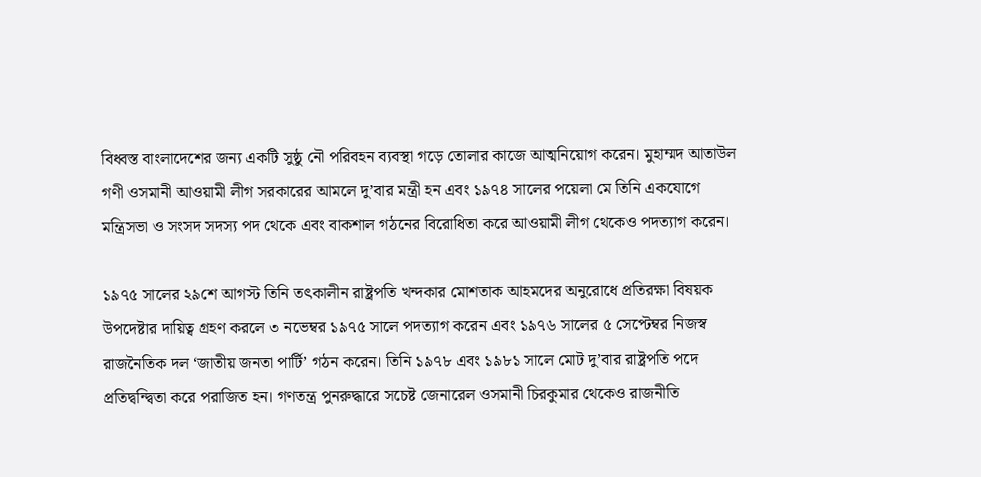বিধ্বস্ত বাংলাদেশের জন্য একটি সুষ্ঠু নৌ পরিবহন ব্যবস্থা গড়ে তোলার কাজে আত্মনিয়োগ করেন। মুহাম্মদ আতাউল গণী ওসমানী আওয়ামী লীগ সরকারের আমলে দু’বার মন্ত্রী হন এবং ১৯৭৪ সালের পয়েলা মে তিনি একযোগে মন্ত্রিসভা ও সংসদ সদস্য পদ থেকে এবং বাকশাল গঠনের বিরোধিতা করে আওয়ামী লীগ থেকেও পদত্যাগ করেন।

১৯৭৫ সালের ২৯শে আগস্ট তিনি তৎকালীন রাষ্ট্রপতি খন্দকার মোশতাক আহমদের অনুরোধে প্রতিরক্ষা বিষয়ক উপদেষ্টার দায়িত্ব গ্রহণ করলে ৩ নভেম্বর ১৯৭৫ সালে পদত্যাগ করেন এবং ১৯৭৬ সালের ৫ সেপ্টেম্বর নিজস্ব রাজনৈতিক দল ‘জাতীয় জনতা পার্টি’ গঠন করেন। তিনি ১৯৭৮ এবং ১৯৮১ সালে মোট দু’বার রাষ্ট্রপতি পদে প্রতিদ্বন্দ্বিতা করে পরাজিত হন। গণতন্ত্র পুনরুদ্ধারে সচেষ্ট জেনারেল ওসমানী চিরকুমার থেকেও রাজনীতি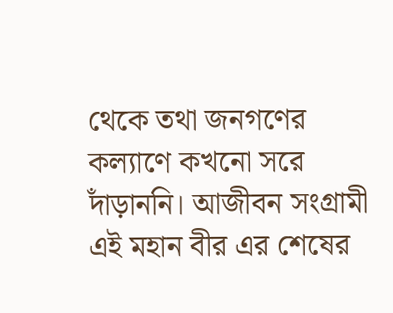থেকে তথা জনগণের কল্যাণে কখনো সরে দাঁড়াননি। আজীবন সংগ্রামী এই মহান বীর এর শেষের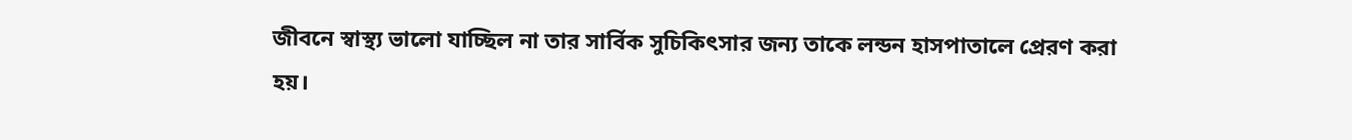জীবনে স্বাস্থ্য ভালো যাচ্ছিল না তার সার্বিক সুচিকিৎসার জন্য তাকে লন্ডন হাসপাতালে প্রেরণ করা হয়।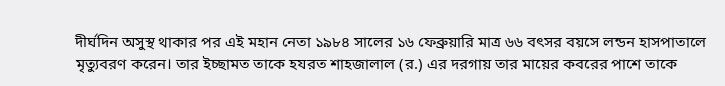দীর্ঘদিন অসুস্থ থাকার পর এই মহান নেতা ১৯৮৪ সালের ১৬ ফেব্রুয়ারি মাত্র ৬৬ বৎসর বয়সে লন্ডন হাসপাতালে মৃত্যুবরণ করেন। তার ইচ্ছামত তাকে হযরত শাহজালাল (র.) এর দরগায় তার মায়ের কবরের পাশে তাকে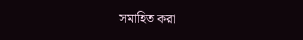সমাহিত করা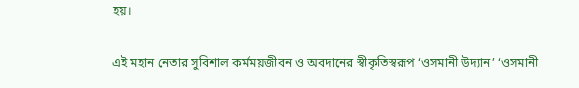হয়।

এই মহান নেতার সুবিশাল কর্মময়জীবন ও অবদানের স্বীকৃতিস্বরূপ ‘ওসমানী উদ্যান’ ‘ওসমানী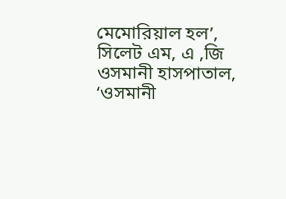মেমোরিয়াল হল’, সিলেট এম, এ ,জি ওসমানী হাসপাতাল, ‘ওসমানী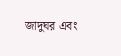জাদুঘর এবং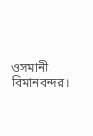ওসমানী বিমানবন্দর।